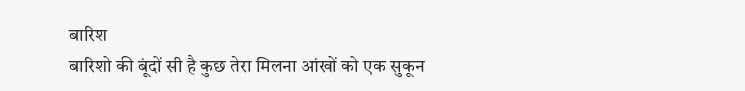बारिश
बारिशो की बूंदों सी है कुछ तेरा मिलना आंखों को एक सुकून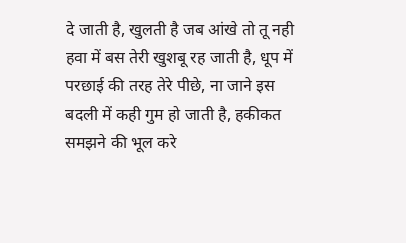दे जाती है, खुलती है जब आंखे तो तू नही हवा में बस तेरी खुशबू रह जाती है, धूप में परछाई की तरह तेरे पीछे, ना जाने इस बदली में कही गुम हो जाती है, हकीकत समझने की भूल करे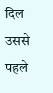दिल उससे पहले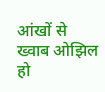आंखों से ख्वाब ओझिल हो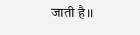जाती है।।